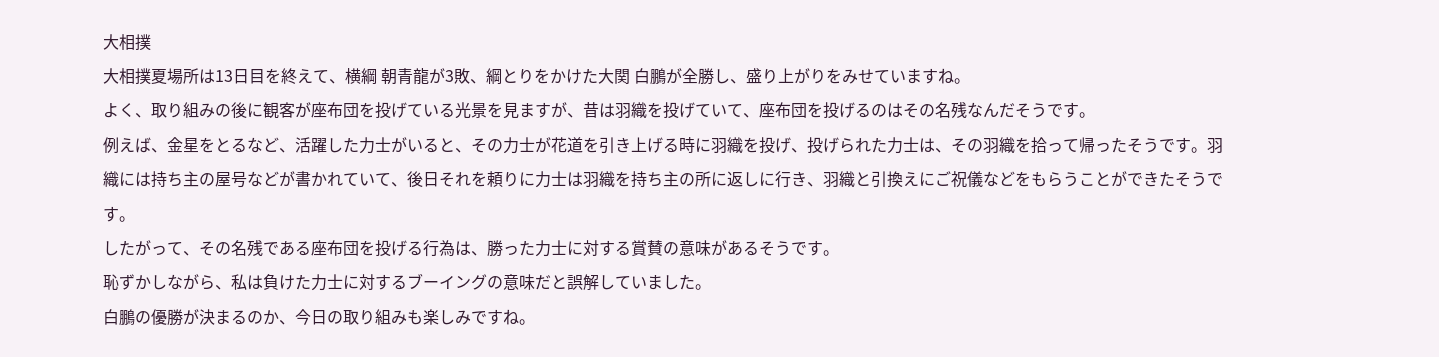大相撲
大相撲夏場所は13日目を終えて、横綱 朝青龍が3敗、綱とりをかけた大関 白鵬が全勝し、盛り上がりをみせていますね。
よく、取り組みの後に観客が座布団を投げている光景を見ますが、昔は羽織を投げていて、座布団を投げるのはその名残なんだそうです。
例えば、金星をとるなど、活躍した力士がいると、その力士が花道を引き上げる時に羽織を投げ、投げられた力士は、その羽織を拾って帰ったそうです。羽織には持ち主の屋号などが書かれていて、後日それを頼りに力士は羽織を持ち主の所に返しに行き、羽織と引換えにご祝儀などをもらうことができたそうです。
したがって、その名残である座布団を投げる行為は、勝った力士に対する賞賛の意味があるそうです。
恥ずかしながら、私は負けた力士に対するブーイングの意味だと誤解していました。
白鵬の優勝が決まるのか、今日の取り組みも楽しみですね。